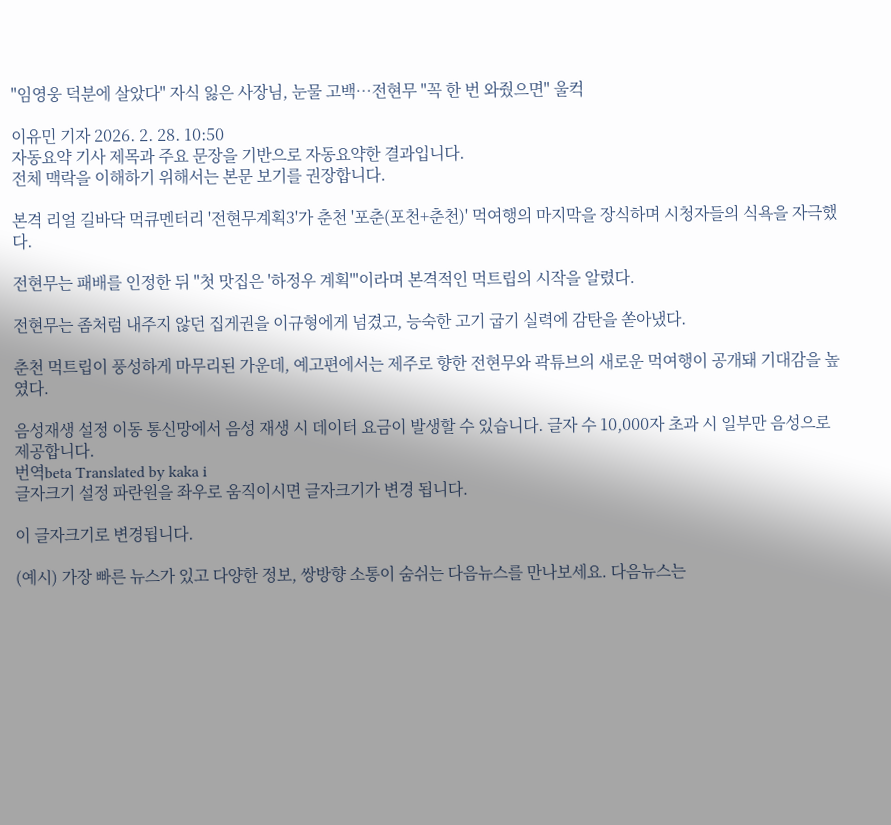"임영웅 덕분에 살았다" 자식 잃은 사장님, 눈물 고백…전현무 "꼭 한 번 와줬으면" 울컥

이유민 기자 2026. 2. 28. 10:50
자동요약 기사 제목과 주요 문장을 기반으로 자동요약한 결과입니다.
전체 맥락을 이해하기 위해서는 본문 보기를 권장합니다.

본격 리얼 길바닥 먹큐멘터리 '전현무계획3'가 춘천 '포춘(포천+춘천)' 먹여행의 마지막을 장식하며 시청자들의 식욕을 자극했다.

전현무는 패배를 인정한 뒤 "첫 맛집은 '하정우 계획'"이라며 본격적인 먹트립의 시작을 알렸다.

전현무는 좀처럼 내주지 않던 집게권을 이규형에게 넘겼고, 능숙한 고기 굽기 실력에 감탄을 쏟아냈다.

춘천 먹트립이 풍성하게 마무리된 가운데, 예고편에서는 제주로 향한 전현무와 곽튜브의 새로운 먹여행이 공개돼 기대감을 높였다.

음성재생 설정 이동 통신망에서 음성 재생 시 데이터 요금이 발생할 수 있습니다. 글자 수 10,000자 초과 시 일부만 음성으로 제공합니다.
번역beta Translated by kaka i
글자크기 설정 파란원을 좌우로 움직이시면 글자크기가 변경 됩니다.

이 글자크기로 변경됩니다.

(예시) 가장 빠른 뉴스가 있고 다양한 정보, 쌍방향 소통이 숨쉬는 다음뉴스를 만나보세요. 다음뉴스는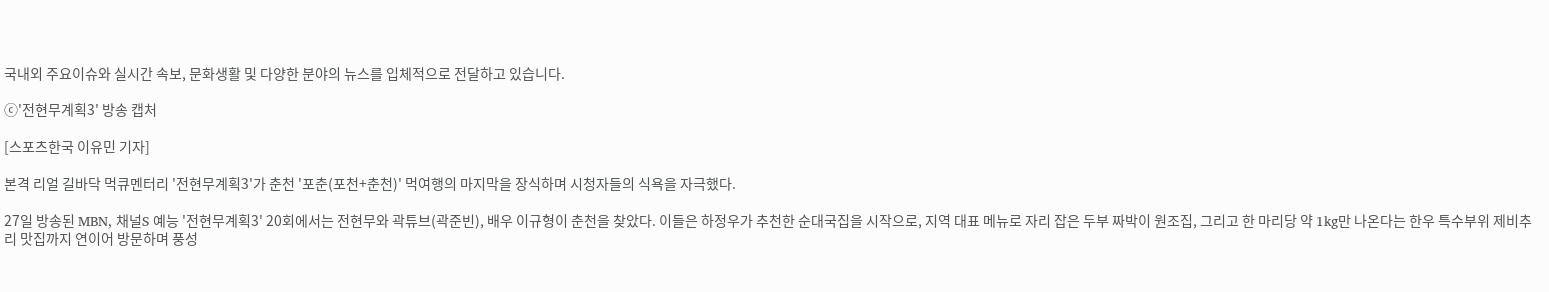국내외 주요이슈와 실시간 속보, 문화생활 및 다양한 분야의 뉴스를 입체적으로 전달하고 있습니다.

ⓒ'전현무계획3' 방송 캡처

[스포츠한국 이유민 기자]

본격 리얼 길바닥 먹큐멘터리 '전현무계획3'가 춘천 '포춘(포천+춘천)' 먹여행의 마지막을 장식하며 시청자들의 식욕을 자극했다.

27일 방송된 MBN, 채널S 예능 '전현무계획3' 20회에서는 전현무와 곽튜브(곽준빈), 배우 이규형이 춘천을 찾았다. 이들은 하정우가 추천한 순대국집을 시작으로, 지역 대표 메뉴로 자리 잡은 두부 짜박이 원조집, 그리고 한 마리당 약 1kg만 나온다는 한우 특수부위 제비추리 맛집까지 연이어 방문하며 풍성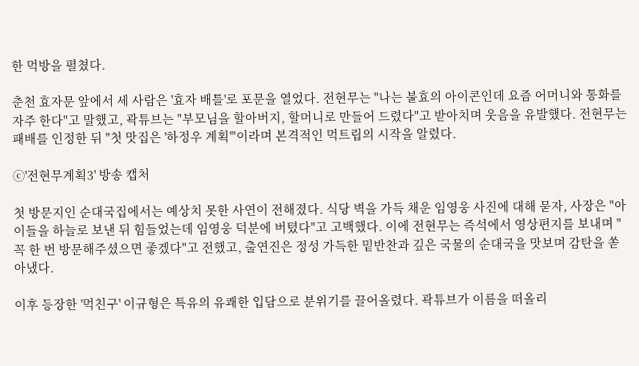한 먹방을 펼쳤다.

춘천 효자문 앞에서 세 사람은 '효자 배틀'로 포문을 열었다. 전현무는 "나는 불효의 아이콘인데 요즘 어머니와 통화를 자주 한다"고 말했고, 곽튜브는 "부모님을 할아버지, 할머니로 만들어 드렸다"고 받아치며 웃음을 유발했다. 전현무는 패배를 인정한 뒤 "첫 맛집은 '하정우 계획'"이라며 본격적인 먹트립의 시작을 알렸다.

ⓒ'전현무계획3' 방송 캡처

첫 방문지인 순대국집에서는 예상치 못한 사연이 전해졌다. 식당 벽을 가득 채운 임영웅 사진에 대해 묻자, 사장은 "아이들을 하늘로 보낸 뒤 힘들었는데 임영웅 덕분에 버텼다"고 고백했다. 이에 전현무는 즉석에서 영상편지를 보내며 "꼭 한 번 방문해주셨으면 좋겠다"고 전했고, 출연진은 정성 가득한 밑반찬과 깊은 국물의 순대국을 맛보며 감탄을 쏟아냈다.

이후 등장한 '먹친구' 이규형은 특유의 유쾌한 입담으로 분위기를 끌어올렸다. 곽튜브가 이름을 떠올리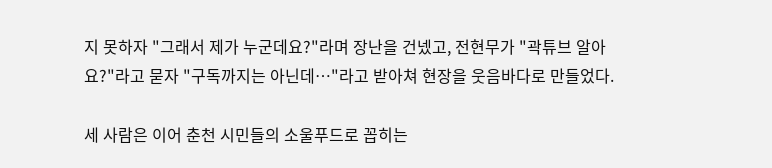지 못하자 "그래서 제가 누군데요?"라며 장난을 건넸고, 전현무가 "곽튜브 알아요?"라고 묻자 "구독까지는 아닌데…"라고 받아쳐 현장을 웃음바다로 만들었다.

세 사람은 이어 춘천 시민들의 소울푸드로 꼽히는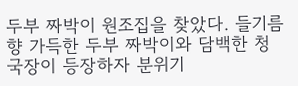두부 짜박이 원조집을 찾았다. 들기름 향 가득한 두부 짜박이와 담백한 청국장이 등장하자 분위기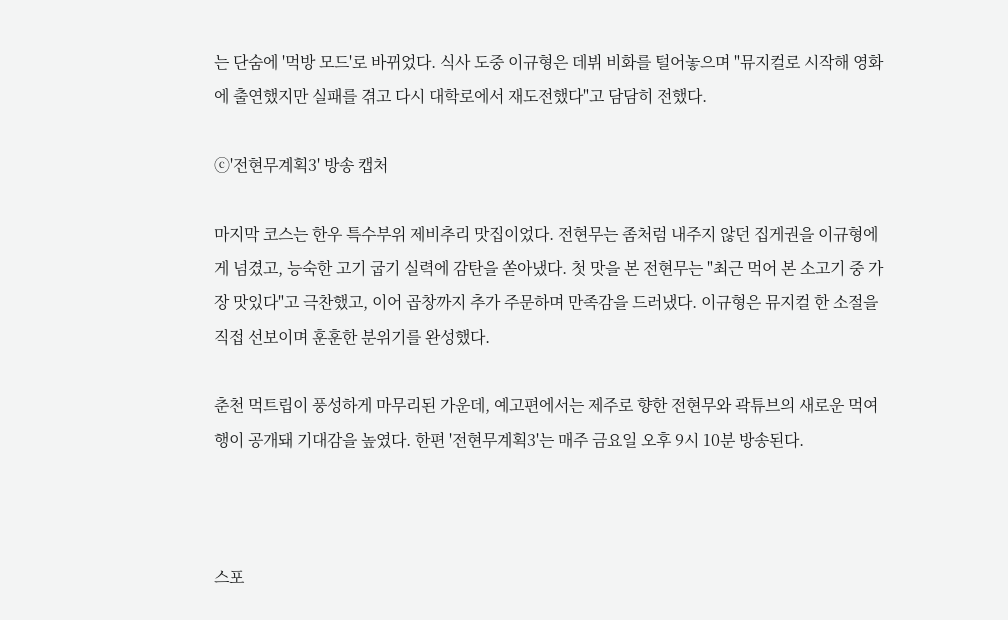는 단숨에 '먹방 모드'로 바뀌었다. 식사 도중 이규형은 데뷔 비화를 털어놓으며 "뮤지컬로 시작해 영화에 출연했지만 실패를 겪고 다시 대학로에서 재도전했다"고 담담히 전했다.

ⓒ'전현무계획3' 방송 캡처

마지막 코스는 한우 특수부위 제비추리 맛집이었다. 전현무는 좀처럼 내주지 않던 집게권을 이규형에게 넘겼고, 능숙한 고기 굽기 실력에 감탄을 쏟아냈다. 첫 맛을 본 전현무는 "최근 먹어 본 소고기 중 가장 맛있다"고 극찬했고, 이어 곱창까지 추가 주문하며 만족감을 드러냈다. 이규형은 뮤지컬 한 소절을 직접 선보이며 훈훈한 분위기를 완성했다.

춘천 먹트립이 풍성하게 마무리된 가운데, 예고편에서는 제주로 향한 전현무와 곽튜브의 새로운 먹여행이 공개돼 기대감을 높였다. 한편 '전현무계획3'는 매주 금요일 오후 9시 10분 방송된다.



스포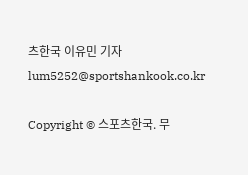츠한국 이유민 기자 lum5252@sportshankook.co.kr

Copyright © 스포츠한국. 무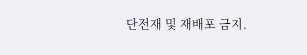단전재 및 재배포 금지.